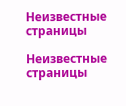Неизвестные страницы

Неизвестные страницы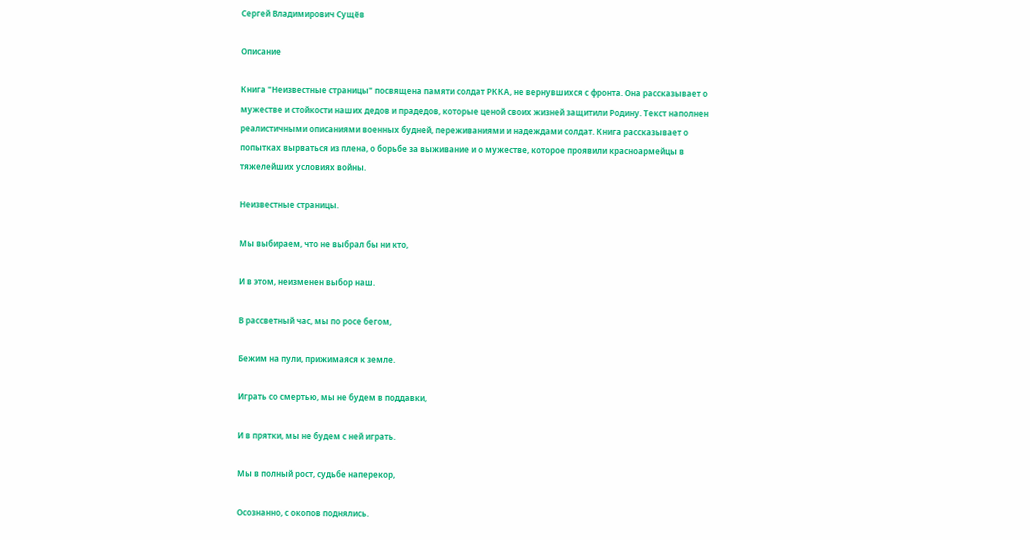Сергей Владимирович Сущёв

Описание

Книга "Неизвестные страницы" посвящена памяти солдат РККА, не вернувшихся с фронта. Она рассказывает о мужестве и стойкости наших дедов и прадедов, которые ценой своих жизней защитили Родину. Текст наполнен реалистичными описаниями военных будней, переживаниями и надеждами солдат. Книга рассказывает о попытках вырваться из плена, о борьбе за выживание и о мужестве, которое проявили красноармейцы в тяжелейших условиях войны.

Неизвестные страницы.

Мы выбираем, что не выбрал бы ни кто,

И в этом, неизменен выбор наш.

В рассветный час, мы по росе бегом,

Бежим на пули, прижимаяся к земле.

Играть со смертью, мы не будем в поддавки,

И в прятки, мы не будем с ней играть.

Мы в полный рост, судьбе наперекор,

Осознанно, с окопов поднялись.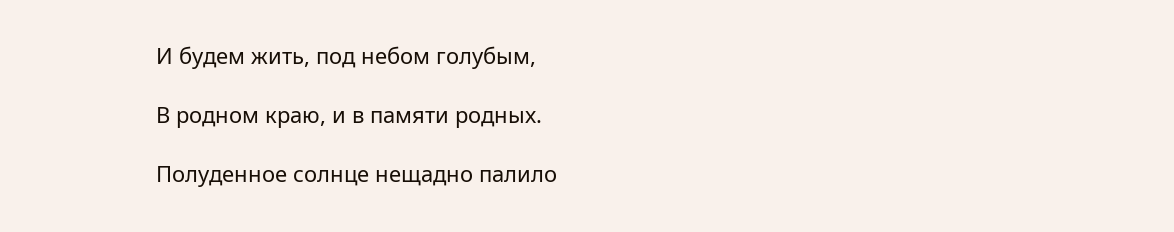И будем жить, под небом голубым,

В родном краю, и в памяти родных.

Полуденное солнце нещадно палило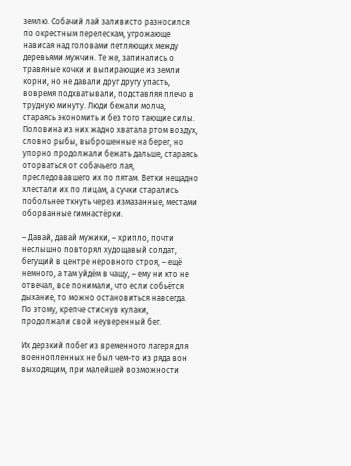землю. Собачий лай заливисто разносился по окрестным перелескам, угрожающе нависая над головами петляющих между деревьями мужчин. Те же, запинались о травяные кочки и выпирающие из земли корни, но не давали друг другу упасть, вовремя подхватывали, подставляя плечо в трудную минуту. Люди бежали молча, стараясь экономить и без того тающие силы. Половина из них жадно хватала ртом воздух, словно рыбы, выброшенные на берег, но упорно продолжали бежать дальше, стараясь оторваться от собачьего лая, преследовавшего их по пятам. Ветки нещадно хлестали их по лицам, а сучки старались побольнее ткнуть через измазанные, местами оборванные гимнастёрки.

– Давай, давай мужики, – хрипло, почти неслышно повторял худощавый солдат, бегущий в центре неровного строя, – ещё немного, а там уйдём в чащу, – ему ни кто не отвечал, все понимали, что если собьётся дыхание, то можно остановиться навсегда. По этому, крепче стиснув кулаки, продолжали свой неуверенный бег.

Их дерзкий побег из временного лагеря для военнопленных не был чем-то из ряда вон выходящим, при малейшей возможности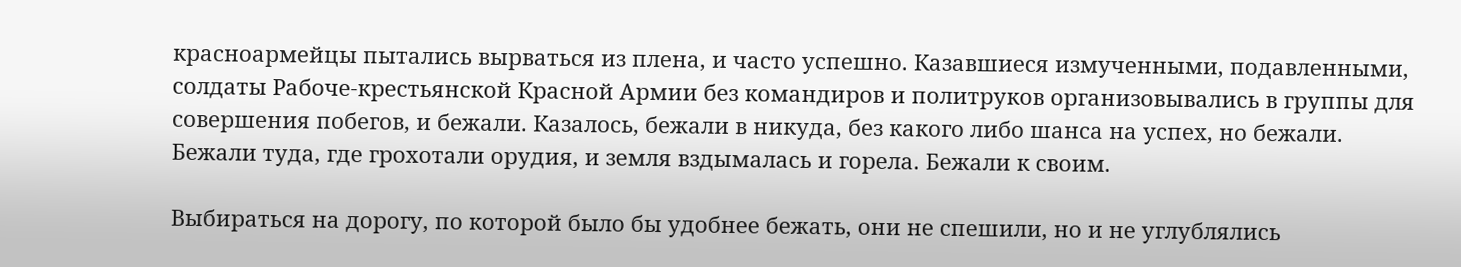красноармейцы пытались вырваться из плена, и часто успешно. Казавшиеся измученными, подавленными, солдаты Рабоче-крестьянской Красной Армии без командиров и политруков организовывались в группы для совершения побегов, и бежали. Казалось, бежали в никуда, без какого либо шанса на успех, но бежали. Бежали туда, где грохотали орудия, и земля вздымалась и горела. Бежали к своим.

Выбираться на дорогу, по которой было бы удобнее бежать, они не спешили, но и не углублялись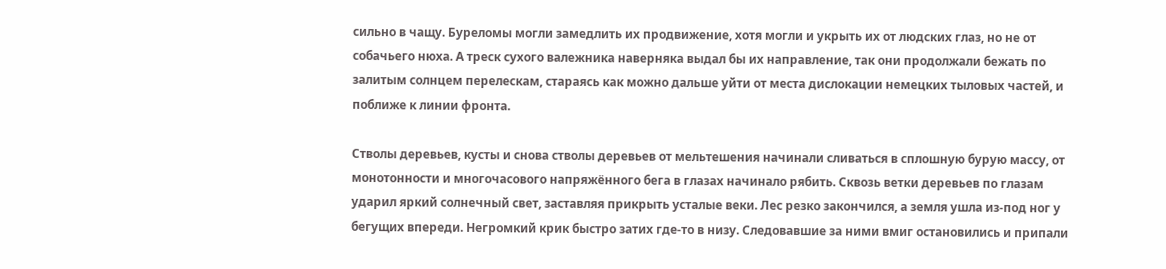сильно в чащу. Буреломы могли замедлить их продвижение, хотя могли и укрыть их от людских глаз, но не от собачьего нюха. А треск сухого валежника наверняка выдал бы их направление, так они продолжали бежать по залитым солнцем перелескам, стараясь как можно дальше уйти от места дислокации немецких тыловых частей, и поближе к линии фронта.

Стволы деревьев, кусты и снова стволы деревьев от мельтешения начинали сливаться в сплошную бурую массу, от монотонности и многочасового напряжённого бега в глазах начинало рябить. Сквозь ветки деревьев по глазам ударил яркий солнечный свет, заставляя прикрыть усталые веки. Лес резко закончился, а земля ушла из-под ног у бегущих впереди. Негромкий крик быстро затих где-то в низу. Следовавшие за ними вмиг остановились и припали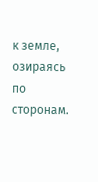к земле, озираясь по сторонам.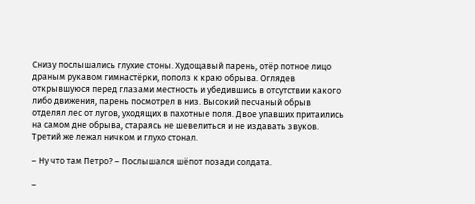Снизу послышались глухие стоны. Худощавый парень, отёр потное лицо драным рукавом гимнастёрки, пополз к краю обрыва. Оглядев открывшуюся перед глазами местность и убедившись в отсутствии какого либо движения, парень посмотрел в низ. Высокий песчаный обрыв отделял лес от лугов, уходящих в пахотные поля. Двое упавших притаились на самом дне обрыва, стараясь не шевелиться и не издавать звуков. Третий же лежал ничком и глухо стонал.

– Ну что там Петро? – Послышался шёпот позади солдата.

–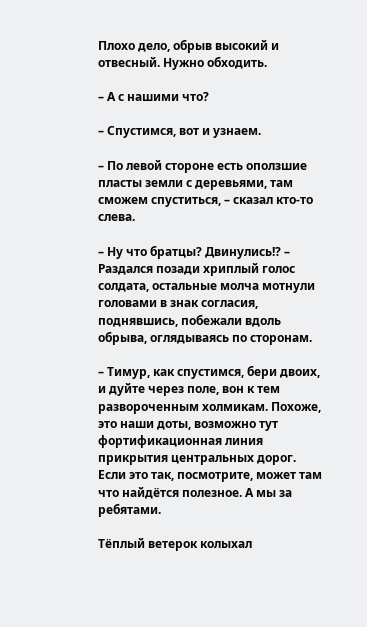Плохо дело, обрыв высокий и отвесный. Нужно обходить.

– А с нашими что?

– Спустимся, вот и узнаем.

– По левой стороне есть оползшие пласты земли с деревьями, там сможем спуститься, – сказал кто-то слева.

– Ну что братцы? Двинулись!? – Раздался позади хриплый голос солдата, остальные молча мотнули головами в знак согласия, поднявшись, побежали вдоль обрыва, оглядываясь по сторонам.

– Тимур, как спустимся, бери двоих, и дуйте через поле, вон к тем развороченным холмикам. Похоже, это наши доты, возможно тут фортификационная линия прикрытия центральных дорог. Если это так, посмотрите, может там что найдётся полезное. А мы за ребятами.

Тёплый ветерок колыхал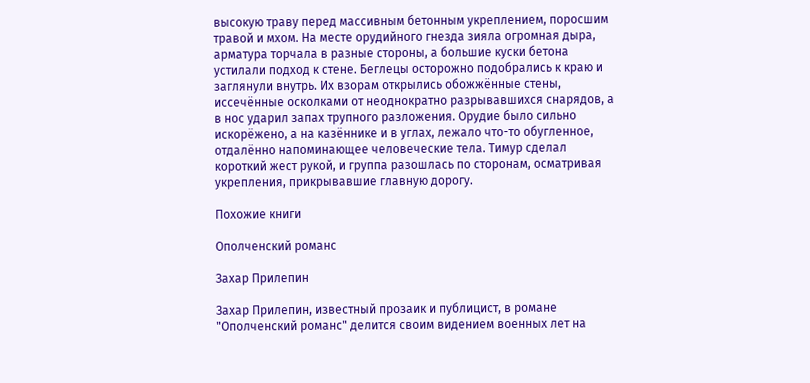высокую траву перед массивным бетонным укреплением, поросшим травой и мхом. На месте орудийного гнезда зияла огромная дыра, арматура торчала в разные стороны, а большие куски бетона устилали подход к стене. Беглецы осторожно подобрались к краю и заглянули внутрь. Их взорам открылись обожжённые стены, иссечённые осколками от неоднократно разрывавшихся снарядов, а в нос ударил запах трупного разложения. Орудие было сильно искорёжено, а на казённике и в углах, лежало что-то обугленное, отдалённо напоминающее человеческие тела. Тимур сделал короткий жест рукой, и группа разошлась по сторонам, осматривая укрепления, прикрывавшие главную дорогу.

Похожие книги

Ополченский романс

Захар Прилепин

Захар Прилепин, известный прозаик и публицист, в романе "Ополченский романс" делится своим видением военных лет на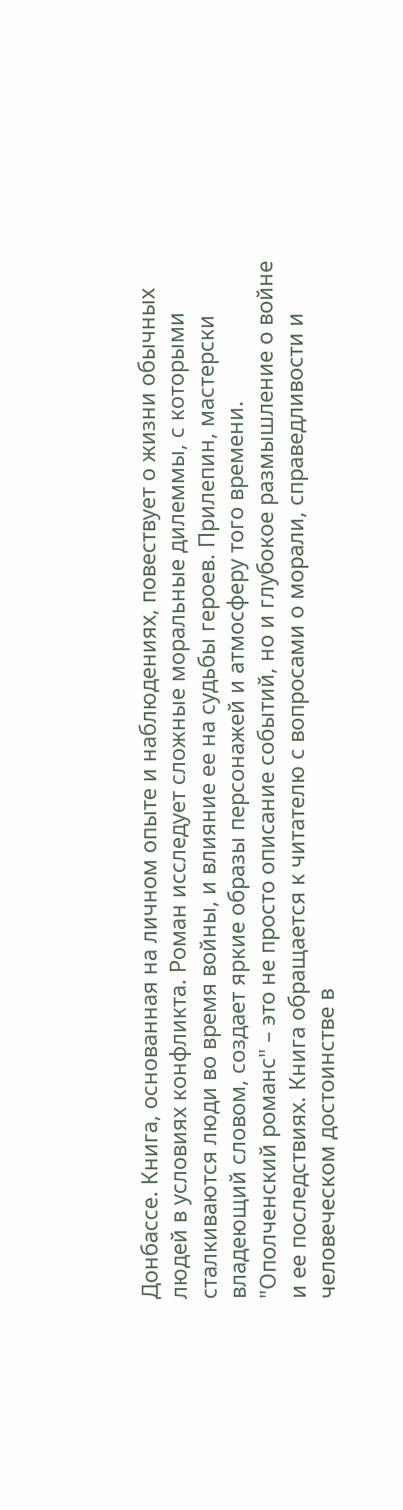Донбассе. Книга, основанная на личном опыте и наблюдениях, повествует о жизни обычных людей в условиях конфликта. Роман исследует сложные моральные дилеммы, с которыми сталкиваются люди во время войны, и влияние ее на судьбы героев. Прилепин, мастерски владеющий словом, создает яркие образы персонажей и атмосферу того времени. "Ополченский романс" – это не просто описание событий, но и глубокое размышление о войне и ее последствиях. Книга обращается к читателю с вопросами о морали, справедливости и человеческом достоинстве в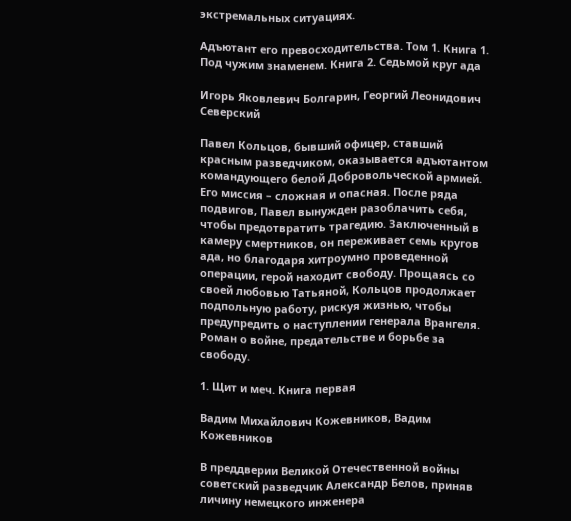экстремальных ситуациях.

Адъютант его превосходительства. Том 1. Книга 1. Под чужим знаменем. Книга 2. Седьмой круг ада

Игорь Яковлевич Болгарин, Георгий Леонидович Северский

Павел Кольцов, бывший офицер, ставший красным разведчиком, оказывается адъютантом командующего белой Добровольческой армией. Его миссия – сложная и опасная. После ряда подвигов, Павел вынужден разоблачить себя, чтобы предотвратить трагедию. Заключенный в камеру смертников, он переживает семь кругов ада, но благодаря хитроумно проведенной операции, герой находит свободу. Прощаясь со своей любовью Татьяной, Кольцов продолжает подпольную работу, рискуя жизнью, чтобы предупредить о наступлении генерала Врангеля. Роман о войне, предательстве и борьбе за свободу.

1. Щит и меч. Книга первая

Вадим Михайлович Кожевников, Вадим Кожевников

В преддверии Великой Отечественной войны советский разведчик Александр Белов, приняв личину немецкого инженера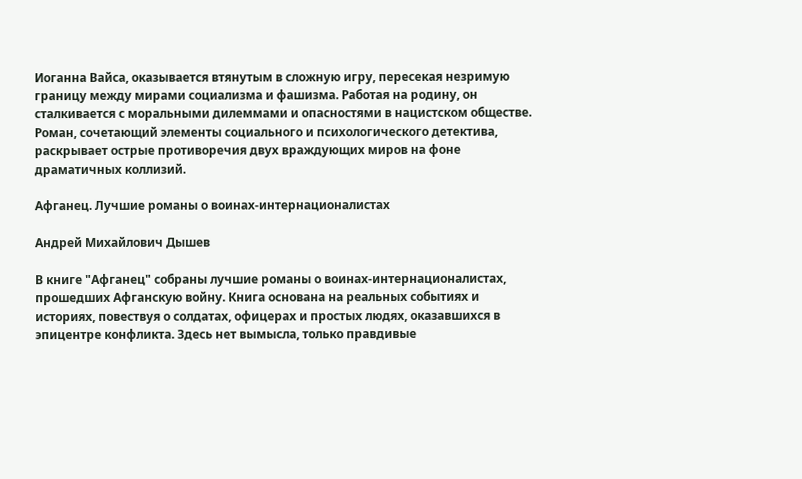Иоганна Вайса, оказывается втянутым в сложную игру, пересекая незримую границу между мирами социализма и фашизма. Работая на родину, он сталкивается с моральными дилеммами и опасностями в нацистском обществе. Роман, сочетающий элементы социального и психологического детектива, раскрывает острые противоречия двух враждующих миров на фоне драматичных коллизий.

Афганец. Лучшие романы о воинах-интернационалистах

Андрей Михайлович Дышев

В книге "Афганец" собраны лучшие романы о воинах-интернационалистах, прошедших Афганскую войну. Книга основана на реальных событиях и историях, повествуя о солдатах, офицерах и простых людях, оказавшихся в эпицентре конфликта. Здесь нет вымысла, только правдивые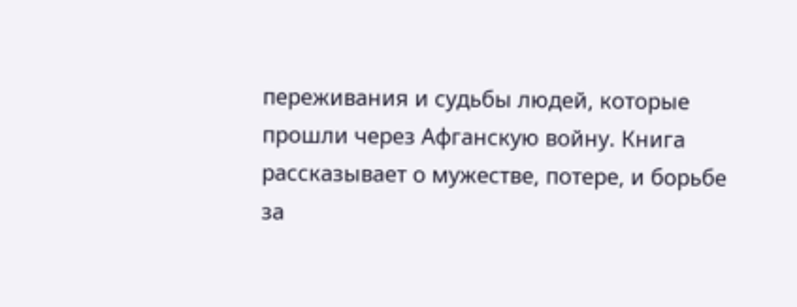переживания и судьбы людей, которые прошли через Афганскую войну. Книга рассказывает о мужестве, потере, и борьбе за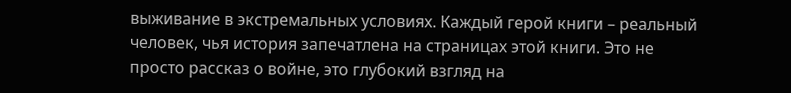выживание в экстремальных условиях. Каждый герой книги – реальный человек, чья история запечатлена на страницах этой книги. Это не просто рассказ о войне, это глубокий взгляд на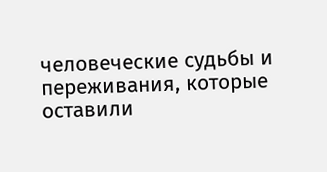человеческие судьбы и переживания, которые оставили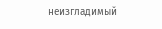неизгладимый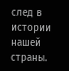след в истории нашей страны.